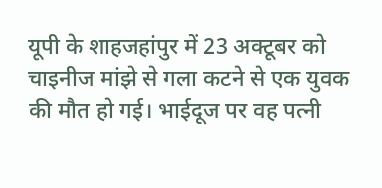यूपी के शाहजहांपुर में 23 अक्टूबर को चाइनीज मांझे से गला कटने से एक युवक की मौत हो गई। भाईदूज पर वह पत्नी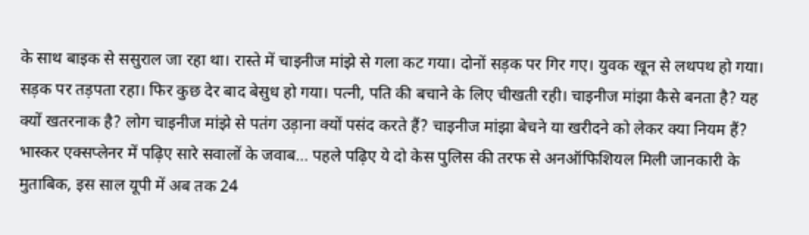के साथ बाइक से ससुराल जा रहा था। रास्ते में चाइनीज मांझे से गला कट गया। दोनों सड़क पर गिर गए। युवक खून से लथपथ हो गया। सड़क पर तड़पता रहा। फिर कुछ देर बाद बेसुध हो गया। पत्नी, पति की बचाने के लिए चीखती रही। चाइनीज मांझा कैसे बनता है? यह क्यों खतरनाक है? लोग चाइनीज मांझे से पतंग उड़ाना क्यों पसंद करते हैं? चाइनीज मांझा बेचने या खरीदने को लेकर क्या नियम हैं? भास्कर एक्सप्लेनर में पढ़िए सारे सवालों के जवाब… पहले पढ़िए ये दो केस पुलिस की तरफ से अनऑफिशियल मिली जानकारी के मुताबिक, इस साल यूपी में अब तक 24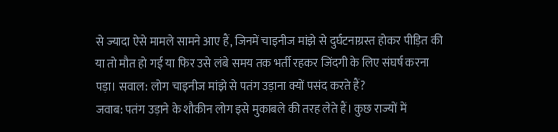से ज्यादा ऐसे मामले सामने आए हैं, जिनमें चाइनीज मांझे से दुर्घटनाग्रस्त होकर पीड़ित की या तो मौत हो गई या फिर उसे लंबे समय तक भर्ती रहकर जिंदगी के लिए संघर्ष करना पड़ा। सवाल: लोग चाइनीज मांझे से पतंग उड़ाना क्यों पसंद करते हैं?
जवाब: पतंग उड़ाने के शौकीन लोग इसे मुकाबले की तरह लेते हैं। कुछ राज्यों में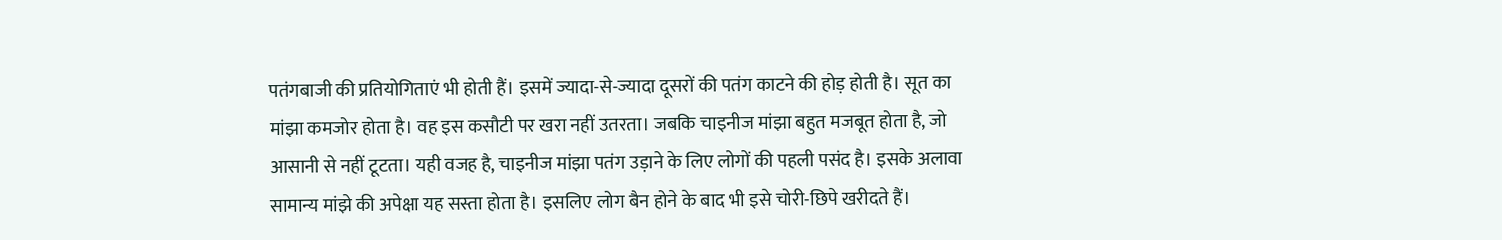पतंगबाजी की प्रतियोगिताएं भी होती हैं। इसमें ज्यादा-से-ज्यादा दूसरों की पतंग काटने की होड़ होती है। सूत का मांझा कमजोर होता है। वह इस कसौटी पर खरा नहीं उतरता। जबकि चाइनीज मांझा बहुत मजबूत होता है, जो आसानी से नहीं टूटता। यही वजह है, चाइनीज मांझा पतंग उड़ाने के लिए लोगों की पहली पसंद है। इसके अलावा सामान्य मांझे की अपेक्षा यह सस्ता होता है। इसलिए लोग बैन होने के बाद भी इसे चोरी-छिपे खरीदते हैं।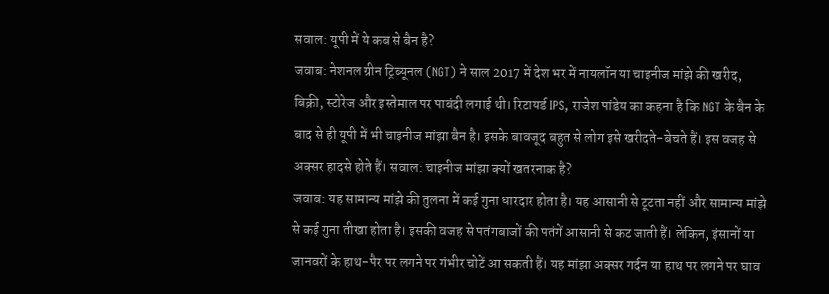सवाल: यूपी में ये कब से बैन है?
जवाब: नेशनल ग्रीन ट्रिब्यूनल (NGT) ने साल 2017 में देश भर में नायलॉन या चाइनीज मांझे की खरीद, बिक्री, स्टोरेज और इस्तेमाल पर पाबंदी लगाई थी। रिटायर्ड IPS, राजेश पांडेय का कहना है कि NGT के बैन के बाद से ही यूपी में भी चाइनीज मांझा बैन है। इसके बावजूद बहुत से लोग इसे खरीदते-बेचते हैं। इस वजह से अक्सर हादसे होते हैं। सवाल: चाइनीज मांझा क्यों खतरनाक है?
जवाब: यह सामान्य मांझे की तुलना में कई गुना धारदार होता है। यह आसानी से टूटता नहीं और सामान्य मांझे से कई गुना तीखा होता है। इसकी वजह से पतंगबाजों की पतंगें आसानी से कट जाती हैं। लेकिन, इंसानों या जानवरों के हाथ-पैर पर लगने पर गंभीर चोटें आ सकती हैं। यह मांझा अक्सर गर्दन या हाथ पर लगने पर घाव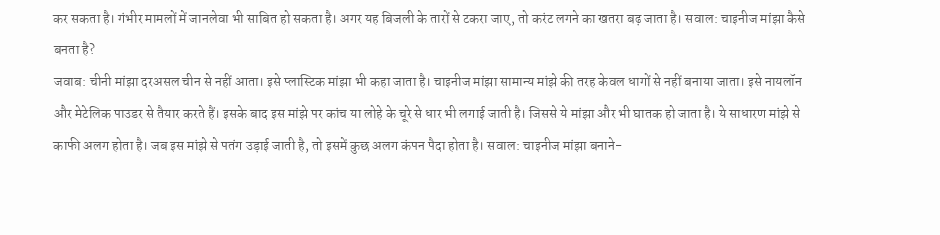कर सकता है। गंभीर मामलों में जानलेवा भी साबित हो सकता है। अगर यह बिजली के तारों से टकरा जाए, तो करंट लगने का खतरा बढ़ जाता है। सवाल: चाइनीज मांझा कैसे बनता है?
जवाब: चीनी मांझा दरअसल चीन से नहीं आता। इसे प्लास्टिक मांझा भी कहा जाता है। चाइनीज मांझा सामान्य मांझे की तरह केवल धागों से नहीं बनाया जाता। इसे नायलॉन और मेटेलिक पाउडर से तैयार करते हैं। इसके बाद इस मांझे पर कांच या लोहे के चूरे से धार भी लगाई जाती है। जिससे ये मांझा और भी घातक हो जाता है। ये साधारण मांझे से काफी अलग होता है। जब इस मांझे से पतंग उड़ाई जाती है, तो इसमें कुछ अलग कंपन पैदा होता है। सवाल: चाइनीज मांझा बनाने-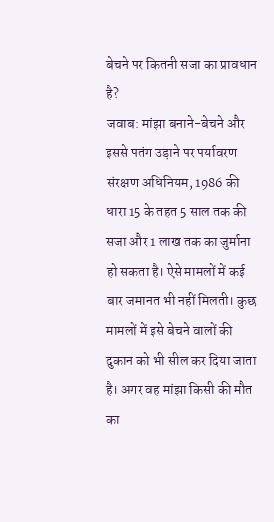बेचने पर कितनी सजा का प्रावधान है?
जवाब: मांझा बनाने-बेचने और इससे पतंग उड़ाने पर पर्यावरण संरक्षण अधिनियम, 1986 की धारा 15 के तहत 5 साल तक की सजा और 1 लाख तक का जुर्माना हो सकता है। ऐसे मामलों में कई बार जमानत भी नहीं मिलती। कुछ मामलों में इसे बेचने वालों की दुकान को भी सील कर दिया जाता है। अगर वह मांझा किसी की मौत का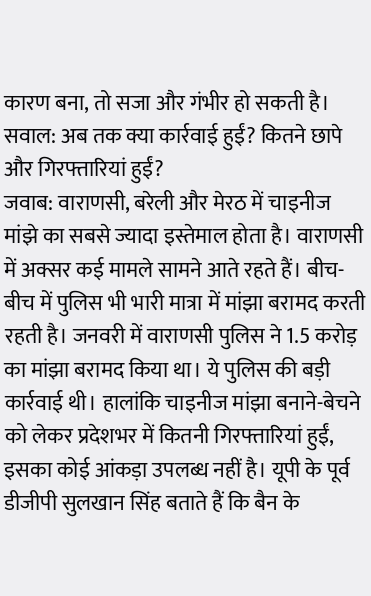कारण बना, तो सजा और गंभीर हो सकती है। सवाल: अब तक क्या कार्रवाई हुईं? कितने छापे और गिरफ्तारियां हुईं?
जवाब: वाराणसी, बरेली और मेरठ में चाइनीज मांझे का सबसे ज्यादा इस्तेमाल होता है। वाराणसी में अक्सर कई मामले सामने आते रहते हैं। बीच-बीच में पुलिस भी भारी मात्रा में मांझा बरामद करती रहती है। जनवरी में वाराणसी पुलिस ने 1.5 करोड़ का मांझा बरामद किया था। ये पुलिस की बड़ी कार्रवाई थी। हालांकि चाइनीज मांझा बनाने-बेचने को लेकर प्रदेशभर में कितनी गिरफ्तारियां हुईं, इसका कोई आंकड़ा उपलब्ध नहीं है। यूपी के पूर्व डीजीपी सुलखान सिंह बताते हैं कि बैन के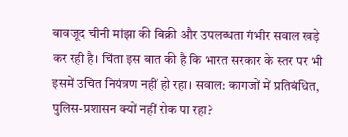बावजूद चीनी मांझा की बिक्री और उपलब्धता गंभीर सवाल खड़े कर रही है। चिंता इस बात की है कि भारत सरकार के स्तर पर भी इसमें उचित नियंत्रण नहीं हो रहा। सवाल: कागजों में प्रतिबंधित, पुलिस-प्रशासन क्यों नहीं रोक पा रहा?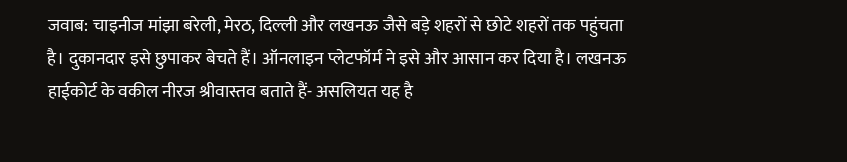जवाब: चाइनीज मांझा बरेली, मेरठ, दिल्ली और लखनऊ जैसे बड़े शहरों से छोटे शहरों तक पहुंचता है। दुकानदार इसे छुपाकर बेचते हैं। ऑनलाइन प्लेटफॉर्म ने इसे और आसान कर दिया है। लखनऊ हाईकोर्ट के वकील नीरज श्रीवास्तव बताते हैं- असलियत यह है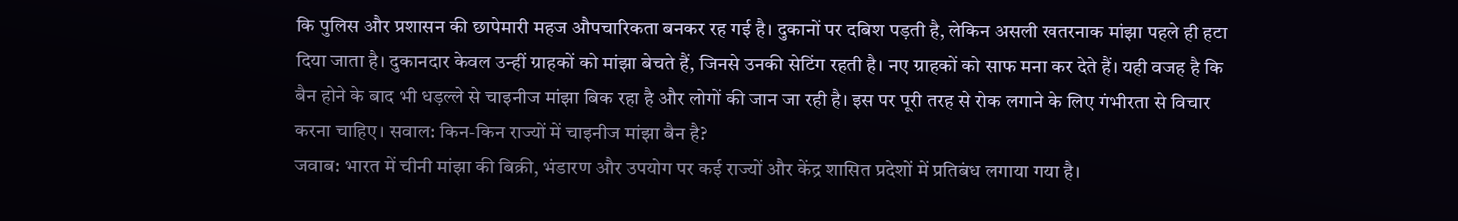कि पुलिस और प्रशासन की छापेमारी महज औपचारिकता बनकर रह गई है। दुकानों पर दबिश पड़ती है, लेकिन असली खतरनाक मांझा पहले ही हटा दिया जाता है। दुकानदार केवल उन्हीं ग्राहकों को मांझा बेचते हैं, जिनसे उनकी सेटिंग रहती है। नए ग्राहकों को साफ मना कर देते हैं। यही वजह है कि बैन होने के बाद भी धड़ल्ले से चाइनीज मांझा बिक रहा है और लोगों की जान जा रही है। इस पर पूरी तरह से रोक लगाने के लिए गंभीरता से विचार करना चाहिए। सवाल: किन-किन राज्यों में चाइनीज मांझा बैन है?
जवाब: भारत में चीनी मांझा की बिक्री, भंडारण और उपयोग पर कई राज्यों और केंद्र शासित प्रदेशों में प्रतिबंध लगाया गया है।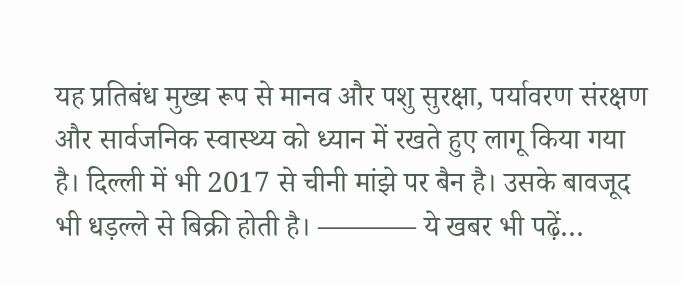यह प्रतिबंध मुख्य रूप से मानव और पशु सुरक्षा, पर्यावरण संरक्षण और सार्वजनिक स्वास्थ्य को ध्यान में रखते हुए लागू किया गया है। दिल्ली में भी 2017 से चीनी मांझे पर बैन है। उसके बावजूद भी धड़ल्ले से बिक्री होती है। ———– ये खबर भी पढ़ें…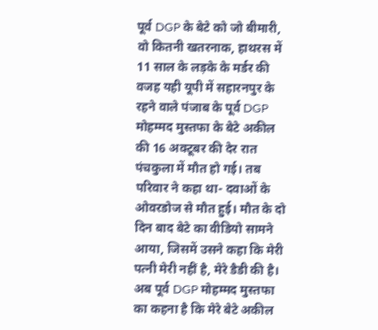पूर्व DGP के बेटे को जो बीमारी, वो कितनी खतरनाक, हाथरस में 11 साल के लड़के के मर्डर की वजह यही यूपी में सहारनपुर के रहने वाले पंजाब के पूर्व DGP मोहम्मद मुस्तफा के बेटे अकील की 16 अक्टूबर की देर रात पंचकुला में मौत हो गई। तब परिवार ने कहा था- दवाओं के ओवरडोज से मौत हुई। मौत के दो दिन बाद बेटे का वीडियो सामने आया, जिसमें उसने कहा कि मेरी पत्नी मेरी नहीं है, मेरे डैडी की है। अब पूर्व DGP मोहम्मद मुस्तफा का कहना है कि मेरे बेटे अकील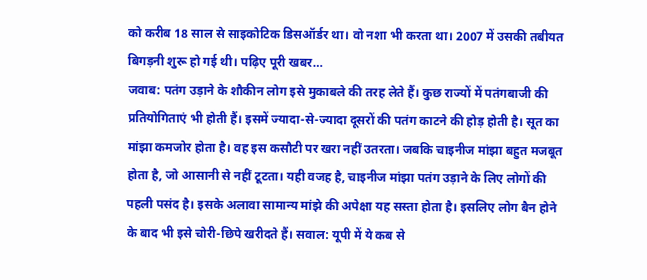को करीब 18 साल से साइकोटिक डिसऑर्डर था। वो नशा भी करता था। 2007 में उसकी तबीयत बिगड़नी शुरू हो गई थी। पढ़िए पूरी खबर…
जवाब: पतंग उड़ाने के शौकीन लोग इसे मुकाबले की तरह लेते हैं। कुछ राज्यों में पतंगबाजी की प्रतियोगिताएं भी होती हैं। इसमें ज्यादा-से-ज्यादा दूसरों की पतंग काटने की होड़ होती है। सूत का मांझा कमजोर होता है। वह इस कसौटी पर खरा नहीं उतरता। जबकि चाइनीज मांझा बहुत मजबूत होता है, जो आसानी से नहीं टूटता। यही वजह है, चाइनीज मांझा पतंग उड़ाने के लिए लोगों की पहली पसंद है। इसके अलावा सामान्य मांझे की अपेक्षा यह सस्ता होता है। इसलिए लोग बैन होने के बाद भी इसे चोरी-छिपे खरीदते हैं। सवाल: यूपी में ये कब से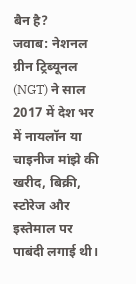बैन है?
जवाब: नेशनल ग्रीन ट्रिब्यूनल (NGT) ने साल 2017 में देश भर में नायलॉन या चाइनीज मांझे की खरीद, बिक्री, स्टोरेज और इस्तेमाल पर पाबंदी लगाई थी।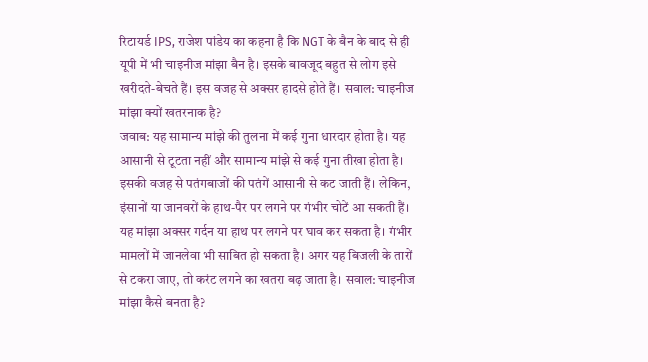रिटायर्ड IPS, राजेश पांडेय का कहना है कि NGT के बैन के बाद से ही यूपी में भी चाइनीज मांझा बैन है। इसके बावजूद बहुत से लोग इसे खरीदते-बेचते हैं। इस वजह से अक्सर हादसे होते हैं। सवाल: चाइनीज मांझा क्यों खतरनाक है?
जवाब: यह सामान्य मांझे की तुलना में कई गुना धारदार होता है। यह आसानी से टूटता नहीं और सामान्य मांझे से कई गुना तीखा होता है। इसकी वजह से पतंगबाजों की पतंगें आसानी से कट जाती हैं। लेकिन, इंसानों या जानवरों के हाथ-पैर पर लगने पर गंभीर चोटें आ सकती हैं। यह मांझा अक्सर गर्दन या हाथ पर लगने पर घाव कर सकता है। गंभीर मामलों में जानलेवा भी साबित हो सकता है। अगर यह बिजली के तारों से टकरा जाए, तो करंट लगने का खतरा बढ़ जाता है। सवाल: चाइनीज मांझा कैसे बनता है?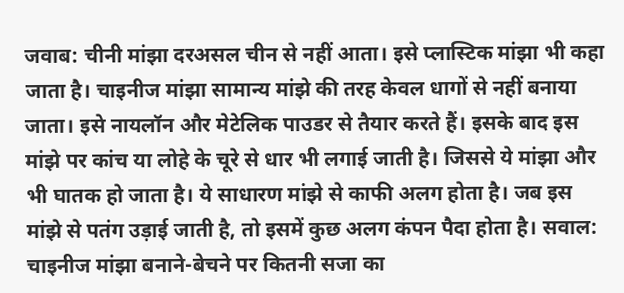जवाब: चीनी मांझा दरअसल चीन से नहीं आता। इसे प्लास्टिक मांझा भी कहा जाता है। चाइनीज मांझा सामान्य मांझे की तरह केवल धागों से नहीं बनाया जाता। इसे नायलॉन और मेटेलिक पाउडर से तैयार करते हैं। इसके बाद इस मांझे पर कांच या लोहे के चूरे से धार भी लगाई जाती है। जिससे ये मांझा और भी घातक हो जाता है। ये साधारण मांझे से काफी अलग होता है। जब इस मांझे से पतंग उड़ाई जाती है, तो इसमें कुछ अलग कंपन पैदा होता है। सवाल: चाइनीज मांझा बनाने-बेचने पर कितनी सजा का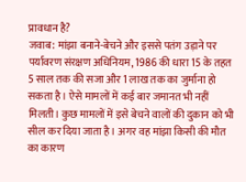प्रावधान है?
जवाब: मांझा बनाने-बेचने और इससे पतंग उड़ाने पर पर्यावरण संरक्षण अधिनियम, 1986 की धारा 15 के तहत 5 साल तक की सजा और 1 लाख तक का जुर्माना हो सकता है। ऐसे मामलों में कई बार जमानत भी नहीं मिलती। कुछ मामलों में इसे बेचने वालों की दुकान को भी सील कर दिया जाता है। अगर वह मांझा किसी की मौत का कारण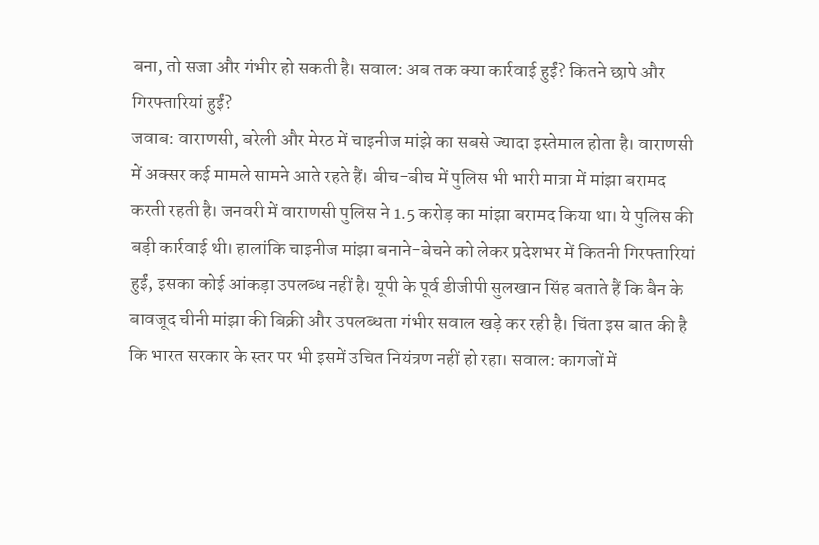बना, तो सजा और गंभीर हो सकती है। सवाल: अब तक क्या कार्रवाई हुईं? कितने छापे और गिरफ्तारियां हुईं?
जवाब: वाराणसी, बरेली और मेरठ में चाइनीज मांझे का सबसे ज्यादा इस्तेमाल होता है। वाराणसी में अक्सर कई मामले सामने आते रहते हैं। बीच-बीच में पुलिस भी भारी मात्रा में मांझा बरामद करती रहती है। जनवरी में वाराणसी पुलिस ने 1.5 करोड़ का मांझा बरामद किया था। ये पुलिस की बड़ी कार्रवाई थी। हालांकि चाइनीज मांझा बनाने-बेचने को लेकर प्रदेशभर में कितनी गिरफ्तारियां हुईं, इसका कोई आंकड़ा उपलब्ध नहीं है। यूपी के पूर्व डीजीपी सुलखान सिंह बताते हैं कि बैन के बावजूद चीनी मांझा की बिक्री और उपलब्धता गंभीर सवाल खड़े कर रही है। चिंता इस बात की है कि भारत सरकार के स्तर पर भी इसमें उचित नियंत्रण नहीं हो रहा। सवाल: कागजों में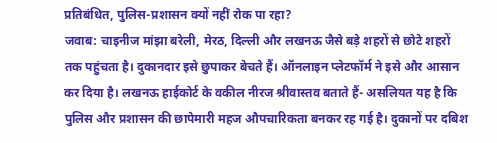प्रतिबंधित, पुलिस-प्रशासन क्यों नहीं रोक पा रहा?
जवाब: चाइनीज मांझा बरेली, मेरठ, दिल्ली और लखनऊ जैसे बड़े शहरों से छोटे शहरों तक पहुंचता है। दुकानदार इसे छुपाकर बेचते हैं। ऑनलाइन प्लेटफॉर्म ने इसे और आसान कर दिया है। लखनऊ हाईकोर्ट के वकील नीरज श्रीवास्तव बताते हैं- असलियत यह है कि पुलिस और प्रशासन की छापेमारी महज औपचारिकता बनकर रह गई है। दुकानों पर दबिश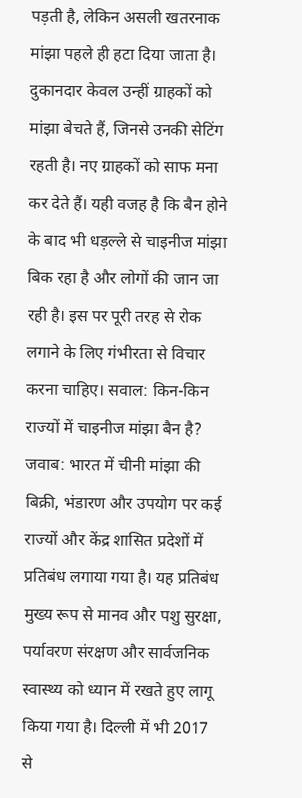पड़ती है, लेकिन असली खतरनाक मांझा पहले ही हटा दिया जाता है। दुकानदार केवल उन्हीं ग्राहकों को मांझा बेचते हैं, जिनसे उनकी सेटिंग रहती है। नए ग्राहकों को साफ मना कर देते हैं। यही वजह है कि बैन होने के बाद भी धड़ल्ले से चाइनीज मांझा बिक रहा है और लोगों की जान जा रही है। इस पर पूरी तरह से रोक लगाने के लिए गंभीरता से विचार करना चाहिए। सवाल: किन-किन राज्यों में चाइनीज मांझा बैन है?
जवाब: भारत में चीनी मांझा की बिक्री, भंडारण और उपयोग पर कई राज्यों और केंद्र शासित प्रदेशों में प्रतिबंध लगाया गया है। यह प्रतिबंध मुख्य रूप से मानव और पशु सुरक्षा, पर्यावरण संरक्षण और सार्वजनिक स्वास्थ्य को ध्यान में रखते हुए लागू किया गया है। दिल्ली में भी 2017 से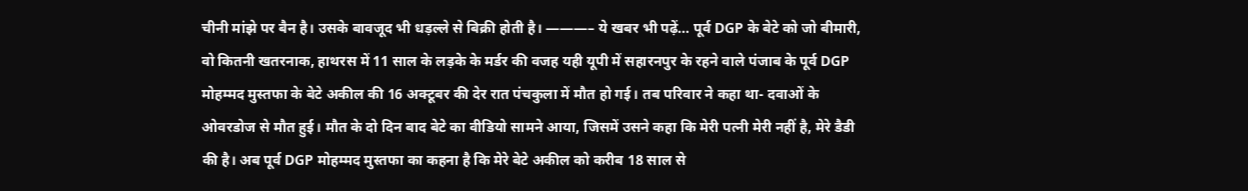चीनी मांझे पर बैन है। उसके बावजूद भी धड़ल्ले से बिक्री होती है। ———– ये खबर भी पढ़ें… पूर्व DGP के बेटे को जो बीमारी, वो कितनी खतरनाक, हाथरस में 11 साल के लड़के के मर्डर की वजह यही यूपी में सहारनपुर के रहने वाले पंजाब के पूर्व DGP मोहम्मद मुस्तफा के बेटे अकील की 16 अक्टूबर की देर रात पंचकुला में मौत हो गई। तब परिवार ने कहा था- दवाओं के ओवरडोज से मौत हुई। मौत के दो दिन बाद बेटे का वीडियो सामने आया, जिसमें उसने कहा कि मेरी पत्नी मेरी नहीं है, मेरे डैडी की है। अब पूर्व DGP मोहम्मद मुस्तफा का कहना है कि मेरे बेटे अकील को करीब 18 साल से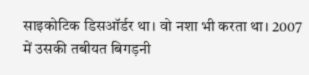साइकोटिक डिसऑर्डर था। वो नशा भी करता था। 2007 में उसकी तबीयत बिगड़नी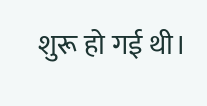शुरू हो गई थी।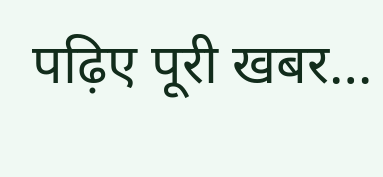पढ़िए पूरी खबर…